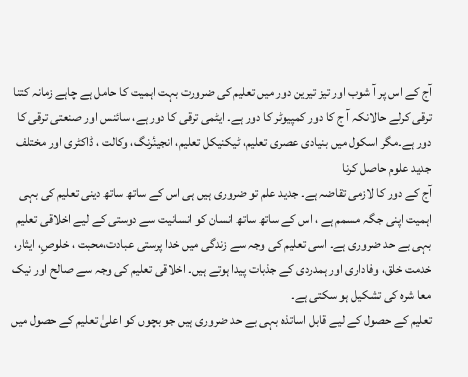آج کے اس پر آ شوب اور تیز تیرین دور میں تعلیم کی ضرورت بہت اہمیت کا حامل ہے چاہے زمانہ کتنا ترقی کرلے حالانکہ آ ج کا دور کمپیوٹر کا دور ہے۔ ایٹمی ترقی کا دور ہے، سائنس اور صنعتی ترقی کا دور ہے۔مگر اسکول میں بنیادی عصری تعلیم، ٹیکنیکل تعلیم، انجینٔرنگ، وکالت ، ڈاکٹری اور مختلف جدید علوم حاصل کرنا
آج کے دور کا لازمی تقاضہ ہے۔ جدید علم تو ضروری ہیں ہی اس کے ساتھ ساتھ دینی تعلیم کی بہی اہمیت اپنی جگہ مسمم ہے ، اس کے ساتھ ساتھ انسان کو انسانیت سے دوستی کے لیے اخلاقی تعلیم بہی بے حد ضروری ہے۔ اسی تعلیم کی وجہ سے زندگی میں خدا پرستی عبادت،محبت ، خلوصِ، ایثار، خدمت خلق، وفاداری اور ہمدردی کے جذبات پیدا ہوتے ہیں۔ اخلاقی تعلیم کی وجہ سے صالح اور نیک معا شرہ کی تشکیل ہو سکتی ہے۔
تعلیم کے حصول کے لیے قابل اساتذہ بہی بے حد ضروری ہیں جو بچوں کو اعلیٰ تعلیم کے حصول میں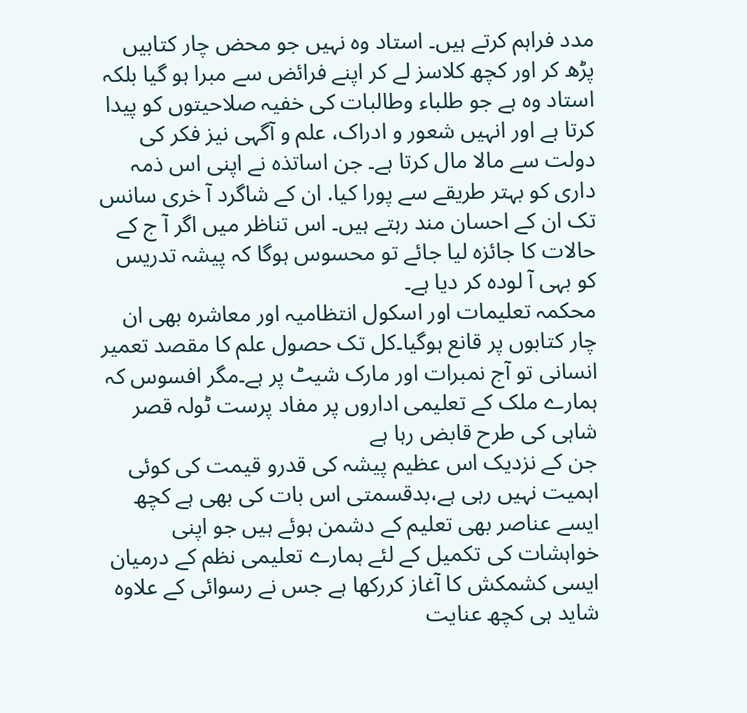مدد فراہم کرتے ہیں۔ استاد وہ نہیں جو محض چار کتابیں پڑھ کر اور کچھ کلاسز لے کر اپنے فرائض سے مبرا ہو گیا بلکہ استاد وہ ہے جو طلباء وطالبات کی خفیہ صلاحیتوں کو پیدا کرتا ہے اور انہیں شعور و ادراک، علم و آگہی نیز فکر کی دولت سے مالا مال کرتا ہے۔ جن اساتذہ نے اپنی اس ذمہ داری کو بہتر طریقے سے پورا کیا. ان کے شاگرد آ خری سانس تک ان کے احسان مند رہتے ہیں۔ اس تناظر میں اگر آ ج کے حالات کا جائزہ لیا جائے تو محسوس ہوگا کہ پیشہ تدریس کو بہی آ لودہ کر دیا ہے۔
محکمہ تعلیمات اور اسکول انتظامیہ اور معاشرہ بھی ان چار کتابوں پر قانع ہوگیا۔کل تک حصول علم کا مقصد تعمیر انسانی تو آج نمبرات اور مارک شیٹ پر ہے۔مگر افسوس کہ ہمارے ملک کے تعلیمی اداروں پر مفاد پرست ٹولہ قصر شاہی کی طرح قابض رہا ہے
جن کے نزدیک اس عظیم پیشہ کی قدرو قیمت کی کوئی اہمیت نہیں رہی ہے،بدقسمتی اس بات کی بھی ہے کچھ ایسے عناصر بھی تعلیم کے دشمن ہوئے ہیں جو اپنی خواہشات کی تکمیل کے لئے ہمارے تعلیمی نظم کے درمیان ایسی کشمکش کا آغاز کررکھا ہے جس نے رسوائی کے علاوہ شاید ہی کچھ عنایت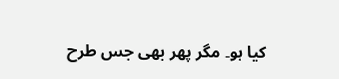کیا ہو۔ مگر پھر بھی جس طرح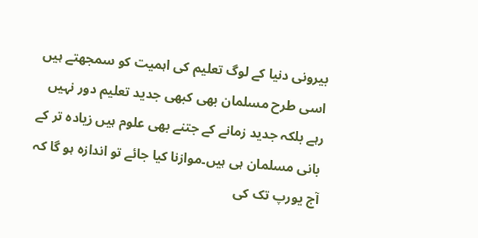بیرونی دنیا کے لوگ تعلیم کی اہمیت کو سمجھتے ہیں اسی طرح مسلمان بھی کبھی جدید تعلیم دور نہیں رہے بلکہ جدید زمانے کے جتنے بھی علوم ہیں زیادہ تر کے بانی مسلمان ہی ہیں۔موازنا کیا جائے تو اندازہ ہو گا کہ آج یورپ تک کی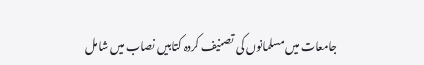جامعات میں مسلمانوں کی تصنیف کردہ کتابیں نصاب میں شامل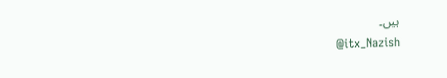ہیں۔
@itx_Nazish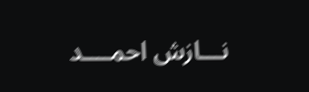نـــازش احمــــد